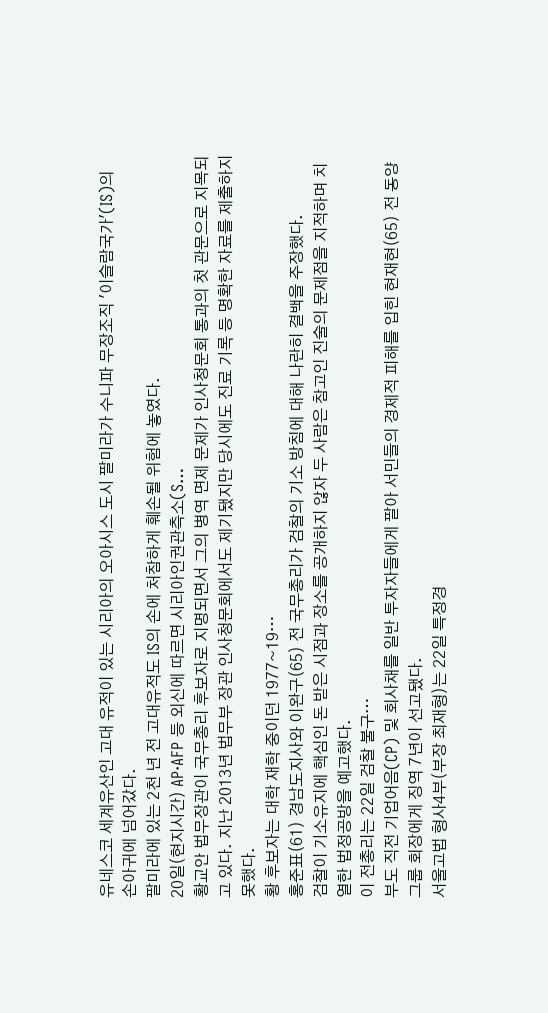유네스코 세계유산인 고대 유적이 있는 시리아의 오아시스 도시 팔미라가 수니파 무장조직 '이슬람국가'(IS)의 손아귀에 넘어갔다.
팔미라에 있는 2천 년 전 고대유적도 IS의 손에 처참하게 훼손될 위험에 놓였다.
20일(현지시간) AP·AFP 등 외신에 따르면 시리아인권관측소(S…
황교안 법무장관이 국무총리 후보자로 지명되면서 그의 병역 면제 문제가 인사청문회 통과의 첫 관문으로 지목되고 있다. 지난 2013년 법무부 장관 인사청문회에서도 제기됐지만 당시에도 진료 기록 등 명확한 자료를 제출하지 못했다.
황 후보자는 대학 재학 중이던 1977~19…
홍준표(61) 경남도지사와 이완구(65) 전 국무총리가 검찰의 기소 방침에 대해 나란히 결백을 주장했다.
검찰이 기소유지에 핵심인 돈 받은 시점과 장소를 공개하지 않자 두 사람은 참고인 진술의 문제점을 지적하며 치열한 법정공방을 예고했다.
이 전총리는 22일 검찰 불구…
부도 직전 기업어음(CP) 및 회사채를 일반 투자자들에게 팔아 서민들의 경제적 피해를 입힌 현재현(65) 전 동양그룹 회장에게 징역 7년이 선고됐다.
서울고법 형사4부(부장 최재형)는 22일 특정경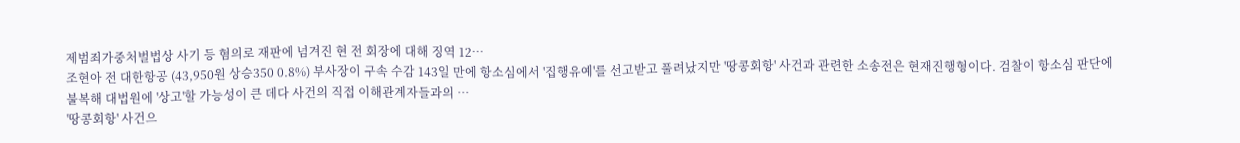제범죄가중처벌법상 사기 등 혐의로 재판에 넘겨진 현 전 회장에 대해 징역 12…
조현아 전 대한항공 (43,950원 상승350 0.8%) 부사장이 구속 수감 143일 만에 항소심에서 '집행유예'를 선고받고 풀려났지만 '땅콩회항' 사건과 관련한 소송전은 현재진행형이다. 검찰이 항소심 판단에 불복해 대법원에 '상고'할 가능성이 큰 데다 사건의 직접 이해관계자들과의 …
'땅콩회항' 사건으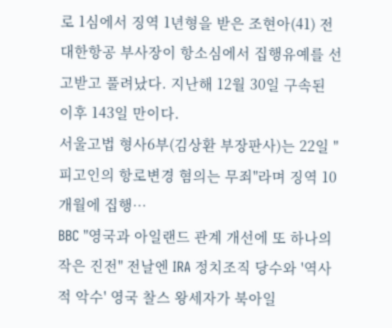로 1심에서 징역 1년형을 받은 조현아(41) 전 대한항공 부사장이 항소심에서 집행유예를 선고받고 풀려났다. 지난해 12월 30일 구속된 이후 143일 만이다.
서울고법 형사6부(김상환 부장판사)는 22일 "피고인의 항로변경 혐의는 무죄"라며 징역 10개월에 집행…
BBC "영국과 아일랜드 관계 개선에 또 하나의 작은 진전" 전날엔 IRA 정치조직 당수와 '역사적 악수' 영국 찰스 왕세자가 북아일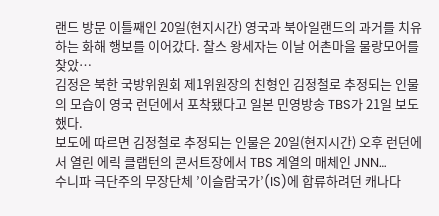랜드 방문 이틀째인 20일(현지시간) 영국과 북아일랜드의 과거를 치유하는 화해 행보를 이어갔다. 찰스 왕세자는 이날 어촌마을 물랑모어를 찾았…
김정은 북한 국방위원회 제1위원장의 친형인 김정철로 추정되는 인물의 모습이 영국 런던에서 포착됐다고 일본 민영방송 TBS가 21일 보도했다.
보도에 따르면 김정철로 추정되는 인물은 20일(현지시간) 오후 런던에서 열린 에릭 클랩턴의 콘서트장에서 TBS 계열의 매체인 JNN…
수니파 극단주의 무장단체 ’이슬람국가’(IS)에 합류하려던 캐나다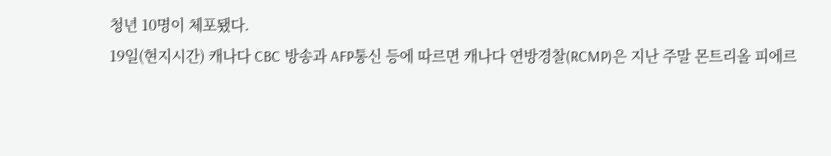청년 10명이 체포됐다.
19일(현지시간) 캐나다 CBC 방송과 AFP통신 등에 따르면 캐나다 연방경찰(RCMP)은 지난 주말 몬트리올 피에르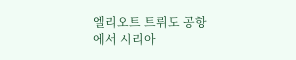엘리오트 트뤼도 공항에서 시리아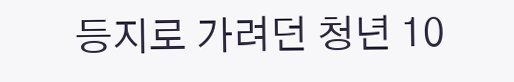등지로 가려던 청년 10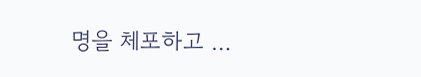명을 체포하고 …